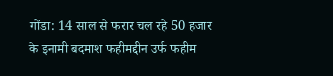गोंडा: 14 साल से फरार चल रहे 50 हजार के इनामी बदमाश फहीमद्दीन उर्फ फहीम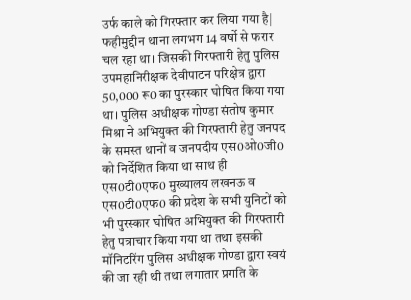उर्फ काले को गिरफ्तार कर लिया गया है| फहीमुद्दीन थाना लगभग 14 वर्षो से फरार चल रहा था। जिसकी गिरफ्तारी हेतु पुलिस उपमहानिरीक्षक देवीपाटन परिक्षेत्र द्वारा 50,000 रू0 का पुरस्कार घोषित किया गया था। पुलिस अधीक्षक गोण्डा संतोष कुमार मिश्रा ने अभियुक्त की गिरफ्तारी हेतु जनपद के समस्त थानों व जनपदीय एस0ओ0जी0 को निर्देशित किया था साथ ही एस0टी0एफ0 मुख्यालय लखनऊ व एस0टी0एफ0 की प्रदेश के सभी युनिटों को भी पुरस्कार घोषित अभियुक्त की गिरफ्तारी हेतु पत्राचार किया गया था तथा इसकी मॉनिटरिंग पुलिस अधीक्षक गोण्डा द्वारा स्वयं की जा रही थी तथा लगातार प्रगति के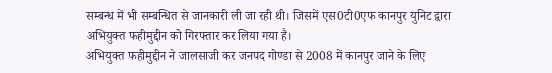सम्बन्ध में भी सम्बन्धित से जानकारी ली जा रही थी। जिसमें एस0टी0एफ कानपुर युनिट द्वारा अभियुक्त फहीमुद्दीन को गिरफ्तार कर लिया गया है।
अभियुक्त फहीमुद्दीन ने जालसाजी कर जनपद गोण्डा से 2008 में कानपुर जाने के लिए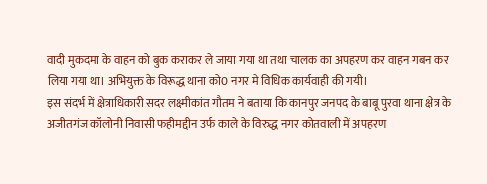वादी मुकदमा के वाहन को बुक कराकर ले जाया गया था तथा चालक का अपहरण कर वाहन गबन कर लिया गया था। अभियुक्त के विरूद्ध थाना को0 नगर मे विधिक कार्यवाही की गयी।
इस संदर्भ में क्षेत्राधिकारी सदर लक्ष्मीकांत गौतम ने बताया कि कानपुर जनपद के बाबू पुरवा थाना क्षेत्र के अजीतगंज कॉलोनी निवासी फहीमद्दीन उर्फ काले के विरुद्ध नगर कोतवाली में अपहरण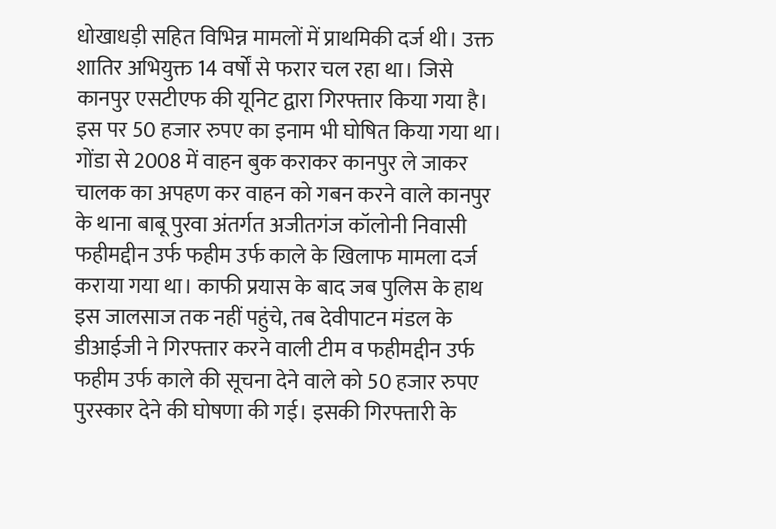धोखाधड़ी सहित विभिन्न मामलों में प्राथमिकी दर्ज थी। उक्त शातिर अभियुक्त 14 वर्षों से फरार चल रहा था। जिसे कानपुर एसटीएफ की यूनिट द्वारा गिरफ्तार किया गया है। इस पर 50 हजार रुपए का इनाम भी घोषित किया गया था।
गोंडा से 2008 में वाहन बुक कराकर कानपुर ले जाकर चालक का अपहण कर वाहन को गबन करने वाले कानपुर के थाना बाबू पुरवा अंतर्गत अजीतगंज कॉलोनी निवासी फहीमद्दीन उर्फ फहीम उर्फ काले के खिलाफ मामला दर्ज कराया गया था। काफी प्रयास के बाद जब पुलिस के हाथ इस जालसाज तक नहीं पहुंचे, तब देवीपाटन मंडल के डीआईजी ने गिरफ्तार करने वाली टीम व फहीमद्दीन उर्फ फहीम उर्फ काले की सूचना देने वाले को 50 हजार रुपए पुरस्कार देने की घोषणा की गई। इसकी गिरफ्तारी के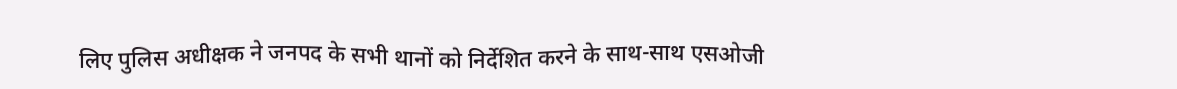लिए पुलिस अधीक्षक ने जनपद के सभी थानों को निर्देशित करने के साथ-साथ एसओजी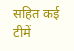सहित कई टीमें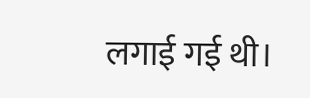लगाई गई थी।